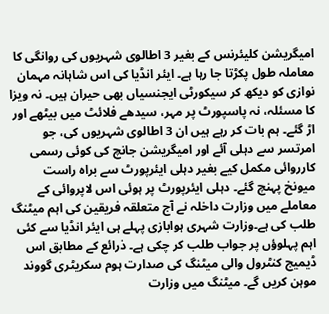امیگریشن کلیئرنس کے بغیر 3 اطالوی شہریوں کی روانگی کا معاملہ طول پکڑتا جا رہا ہے۔ ایئر انڈیا کی اس شاہانہ مہمان نوازی کو دیکھ کر سیکورٹی ایجنسیاں بھی حیران ہیں۔ نہ ویزا کا مسئلہ، نہ پاسپورٹ پر مہر، سیدھے فلائٹ میں بیٹھے اور اڑ گئے۔ ہم بات کر رہے ہیں ان 3 اطالوی شہریوں کی، جو امرتسر سے دہلی آئے اور امیگریشن جانچ کی کوئی رسمی کارروائی مکمل کیے بغیر دہلی ایئرپورٹ سے براہ راست میونخ پہنچ گئے۔ دہلی ایئرپورٹ پر ہوئی اس لاپروائی کے معاملے میں وزارت داخلہ نے آج متعلقہ فریقین کی اہم میٹنگ طلب کی ہے۔وزارت شہری ہوابازی پہلے ہی ایئر انڈیا سے کئی اہم پہلوؤں پر جواب طلب کر چکی ہے۔ ذرائع کے مطابق اس ڈیمیج کنٹرول والی میٹنگ کی صدارت ہوم سکریٹری گووند موہن کریں گے۔ میٹنگ میں وزارت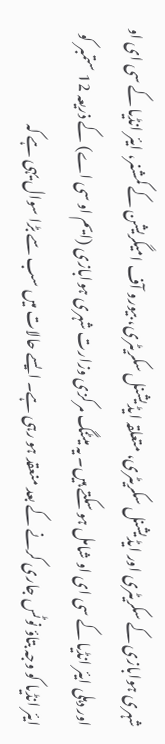شہری ہوابازی کے سکریٹری اور ایڈیشنل سکریٹری، متعلقہ ایڈیشنل سکریٹری، بیورو آف امیگریشن کے کمشنر، ایئر انڈیا کے سی ای او اور دہلی ایئر انڈیا کے سی ای او شامل ہو سکتے ہیں۔ یہ میٹنگ مرکزی وزارت شہری ہوابازی (ایم او سی اے) کے ذریعہ 12 ستمبر کو ایئر انڈیا کو وجہ بتاؤ نوٹس جاری کرنے کے بعد منعقد ہو رہی ہے۔ ایسے حالات میں سب سے بڑا سوال یہی ہے کہ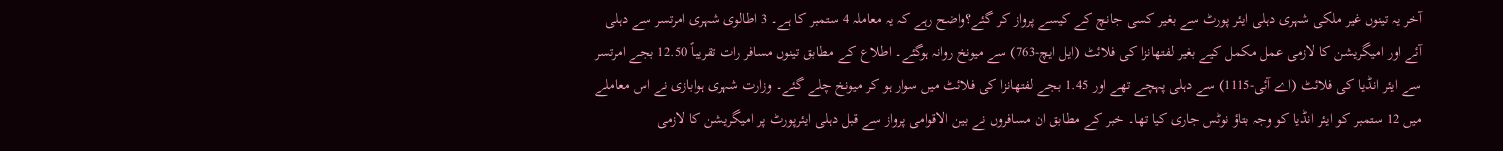آخر یہ تینوں غیر ملکی شہری دہلی ایئر پورٹ سے بغیر کسی جانچ کے کیسے پرواز کر گئے؟واضح رہے کہ یہ معاملہ 4 ستمبر کا ہے۔ 3 اطالوی شہری امرتسر سے دہلی آئے اور امیگریشن کا لازمی عمل مکمل کیے بغیر لفتھانزا کی فلائٹ (ایل ایچ-763) سے میونخ روانہ ہوگئے۔ اطلاع کے مطابق تینوں مسافر رات تقریباً 12.50 بجے امرتسر سے ایئر انڈیا کی فلائٹ (اے آئی-1115) سے دہلی پہچے تھے اور 1.45 بجے لفتھانزا کی فلائٹ میں سوار ہو کر میونخ چلے گئے۔ وزارت شہری ہوابازی نے اس معاملے میں 12 ستمبر کو ایئر انڈیا کو وجہ بتاؤ نوٹس جاری کیا تھا۔ خبر کے مطابق ان مسافروں نے بین الاقوامی پرواز سے قبل دہلی ایئرپورٹ پر امیگریشن کا لازمی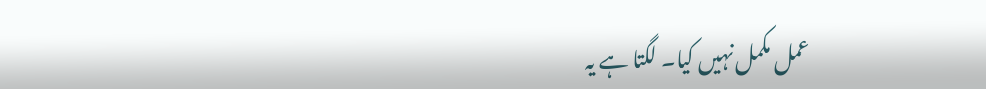عمل مکمل نہیں کیا۔ لگتا ہے یہ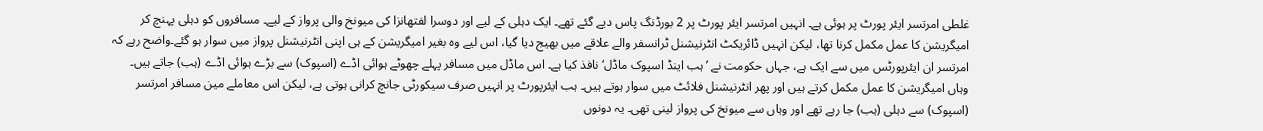غلطی امرتسر ایئر پورٹ پر ہوئی ہے۔ انہیں امرتسر ایئر پورٹ پر 2 بورڈنگ پاس دیے گئے تھے۔ ایک دہلی کے لیے اور دوسرا لفتھانزا کی میونخ والی پرواز کے لیے۔ مسافروں کو دہلی پہنچ کر امیگریشن کا عمل مکمل کرنا تھا، لیکن انہیں ڈائریکٹ انٹرنیشنل ٹرانسفر والے علاقے میں بھیج دیا گیا، اس لیے وہ بغیر امیگریشن کے ہی اپنی انٹرنیشنل پرواز میں سوار ہو گئے۔واضح رہے کہ امرتسر ان ایئرپورٹس میں سے ایک ہے، جہاں حکومت نے ’ہب اینڈ اسپوک ماڈل‘ نافذ کیا ہے۔ اس ماڈل میں مسافر پہلے چھوٹے ہوائی اڈے (اسپوک) سے بڑے ہوائی اڈے (ہب) جاتے ہیں۔ وہاں امیگریشن کا عمل مکمل کرتے ہیں اور پھر انٹرنیشنل فلائٹ میں سوار ہوتے ہیں۔ ہب ایئرپورٹ پر انہیں صرف سیکورٹی جانچ کرانی ہوتی ہے، لیکن اس معاملے مین مسافر امرتسر (اسپوک) سے دہلی (ہب) جا رہے تھے اور وہاں سے میونخ کی پرواز لینی تھی۔ یہ دونوں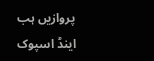پروازیں ہب اینڈ اسپوک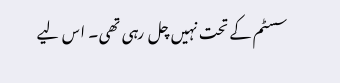سسٹم کے تحت نہیں چل رہی تھی۔ اس لیے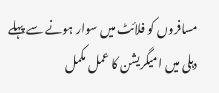مسافروں کو فلائٹ میں سوار ہونے سے پہلے دہلی میں امیگریشن کا عمل مکمل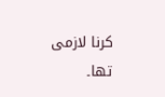کرنا لازمی تھا۔